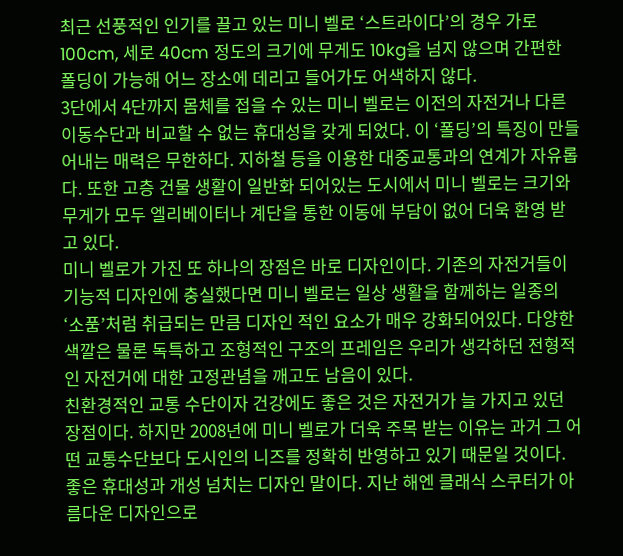최근 선풍적인 인기를 끌고 있는 미니 벨로 ‘스트라이다’의 경우 가로 100cm, 세로 40cm 정도의 크기에 무게도 10kg을 넘지 않으며 간편한 폴딩이 가능해 어느 장소에 데리고 들어가도 어색하지 않다.
3단에서 4단까지 몸체를 접을 수 있는 미니 벨로는 이전의 자전거나 다른 이동수단과 비교할 수 없는 휴대성을 갖게 되었다. 이 ‘폴딩’의 특징이 만들어내는 매력은 무한하다. 지하철 등을 이용한 대중교통과의 연계가 자유롭다. 또한 고층 건물 생활이 일반화 되어있는 도시에서 미니 벨로는 크기와 무게가 모두 엘리베이터나 계단을 통한 이동에 부담이 없어 더욱 환영 받고 있다.
미니 벨로가 가진 또 하나의 장점은 바로 디자인이다. 기존의 자전거들이 기능적 디자인에 충실했다면 미니 벨로는 일상 생활을 함께하는 일종의 ‘소품’처럼 취급되는 만큼 디자인 적인 요소가 매우 강화되어있다. 다양한 색깔은 물론 독특하고 조형적인 구조의 프레임은 우리가 생각하던 전형적인 자전거에 대한 고정관념을 깨고도 남음이 있다.
친환경적인 교통 수단이자 건강에도 좋은 것은 자전거가 늘 가지고 있던 장점이다. 하지만 2008년에 미니 벨로가 더욱 주목 받는 이유는 과거 그 어떤 교통수단보다 도시인의 니즈를 정확히 반영하고 있기 때문일 것이다. 좋은 휴대성과 개성 넘치는 디자인 말이다. 지난 해엔 클래식 스쿠터가 아름다운 디자인으로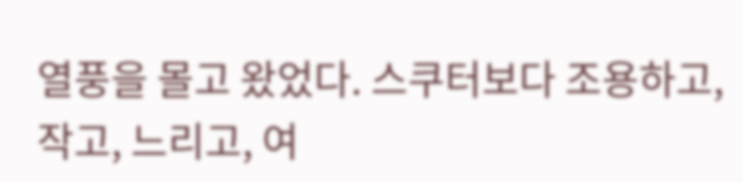열풍을 몰고 왔었다. 스쿠터보다 조용하고, 작고, 느리고, 여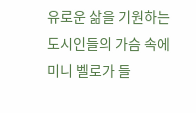유로운 삶을 기원하는 도시인들의 가슴 속에 미니 벨로가 들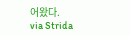어왔다.
via Strida